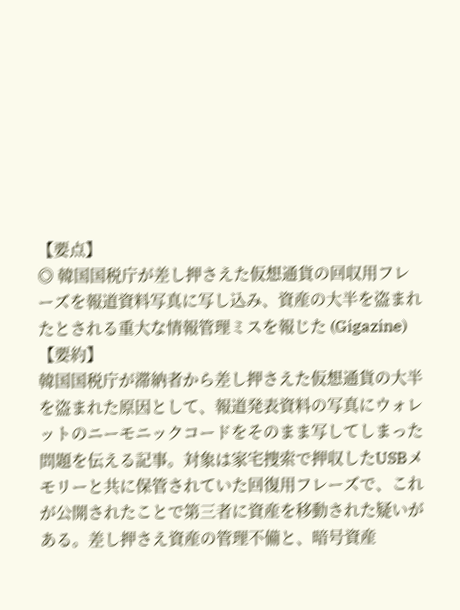【要点】
◎ 韓国国税庁が差し押さえた仮想通貨の回収用フレーズを報道資料写真に写し込み、資産の大半を盗まれたとされる重大な情報管理ミスを報じた (Gigazine)
【要約】
韓国国税庁が滞納者から差し押さえた仮想通貨の大半を盗まれた原因として、報道発表資料の写真にウォレットのニーモニックコードをそのまま写してしまった問題を伝える記事。対象は家宅捜索で押収したUSBメモリーと共に保管されていた回復用フレーズで、これが公開されたことで第三者に資産を移動された疑いがある。差し押さえ資産の管理不備と、暗号資産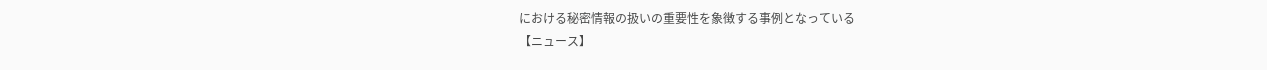における秘密情報の扱いの重要性を象徴する事例となっている
【ニュース】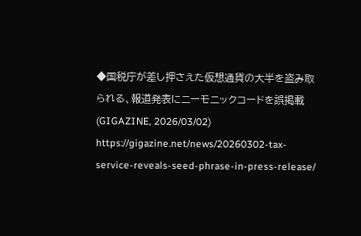◆国税庁が差し押さえた仮想通貨の大半を盗み取られる、報道発表にニーモニックコードを誤掲載 (GIGAZINE, 2026/03/02)
https://gigazine.net/news/20260302-tax-service-reveals-seed-phrase-in-press-release/